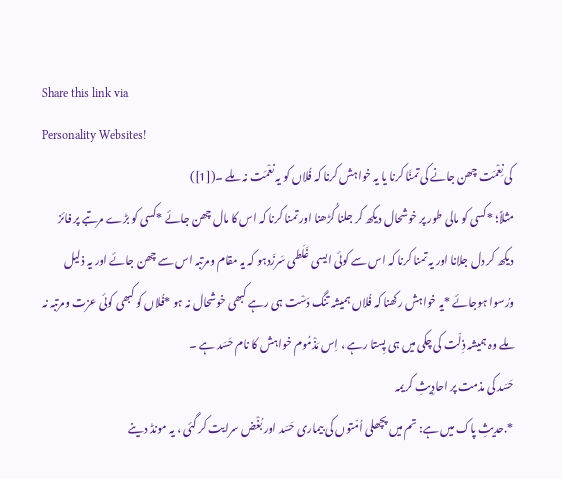Share this link via
Personality Websites!
کی نِعْمَت چھن جانے کی تمنَّا کرنا یا یہ خواہش کرنا کہ فُلاں کو یہ نعْمَت نہ ملے ۔([1])
مثلاً؛ *کسی کو مالی طور پر خوشحال دیکھ کر جلنا کُڑھنا اور تمنا کرنا کہ اس کا مال چھن جائے *کسی کو بڑے مرتبے پر فائز دیکھ کر دل جلانا اور یہ تمنا کرنا کہ اس سے کوئی ایسی غَلَطی سَرزَدہو کہ یہ مقام ومرتبہ اس سے چھن جائے اور یہ ذلیل ورُسوا ہوجائے *یہ خواہش رکھنا کہ فُلاں ہمیشہ تنگ دَسْت ہی رہے کبھی خوشحال نہ ہو *فُلاں کو کبھی کوئی عزت ومرتبہ نہ ملے وہ ہمیشہ ذِلّت کی چکی میں ہی پِستا رہے ، اِس مَذْمُوم خواہش کا نام حَسَد ہے ۔
حَسَد کی مذمت پر احادِیثِ کریمہ
*.حدیثِ پاک میں ہے: تم میں پچھلی اُمّتوں کی بیماری حَسَد اور بُغْض سرایت کر گئی ، یہ مونڈ دینے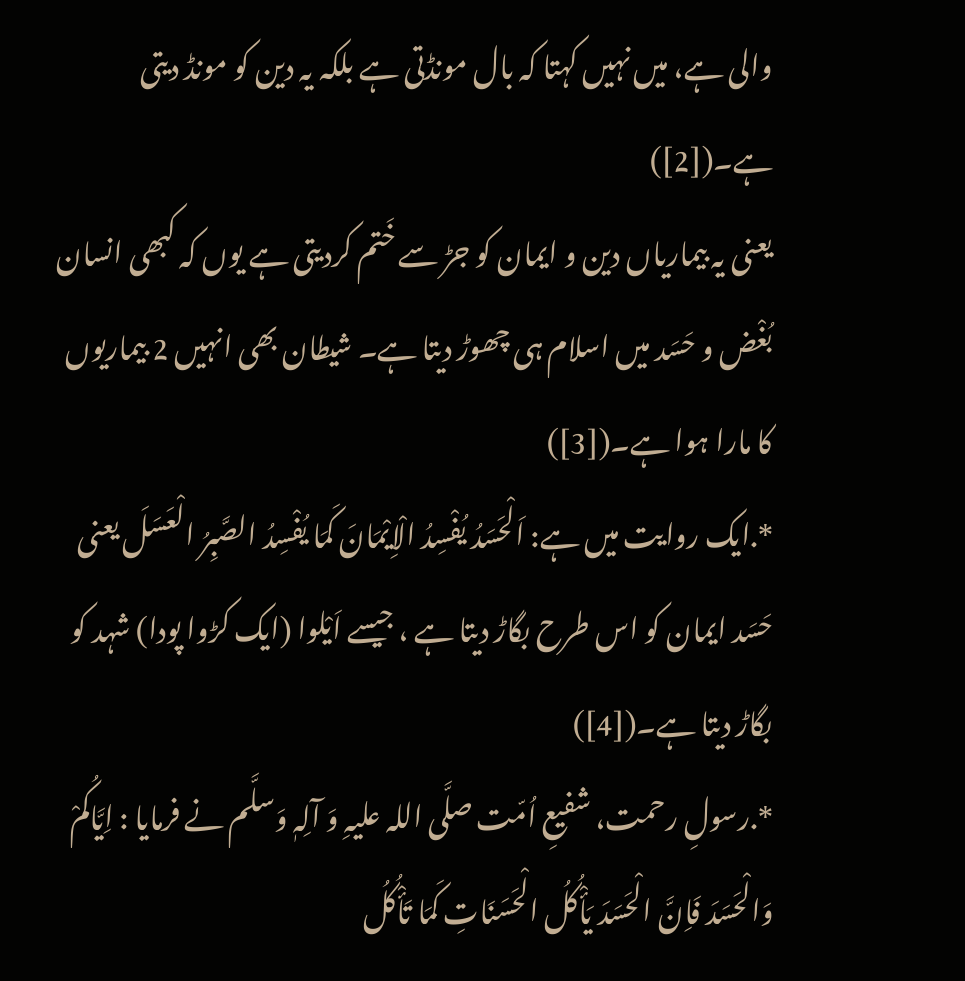والی ہے، میں نہیں کہتا کہ بال مونڈتی ہے بلکہ یہ دین کو مونڈ دیتی ہے۔([2])
یعنی یہ بیماریاں دین و ایمان کو جڑ سے خَتم کردیتی ہے یوں کہ کبھی انسان بُغْض و حَسَد میں اسلام ہی چھوڑ دیتا ہے۔ شیطان بھی انہیں 2 بیماریوں کا مارا ہوا ہے۔([3])
*.ایک روایت میں ہے: اَلْحَسَدُ یُفْسِدُ الْاِیْمَانَ کَمَا یُفْسِدُ الصَّبِرُ الْعَسَلَ یعنی حَسَد ایمان کو اس طرح بگاڑ دیتا ہے ، جیسے اَیْلوا (ایک کڑوا پودا) شہد کو بگاڑ دیتا ہے۔([4])
*.رسولِ رحمت، شفیعِ اُمّت صلَّی اللہ علیہِ وَ آلِہٖ وَسلَّم نے فرمایا : اِیَّاکُمْ وَالْحَسَدَ فَاِنَّ الْحَسَدَ یَأْکُلُ الْحَسَنَاتِ کَمَا تَأْکُلُ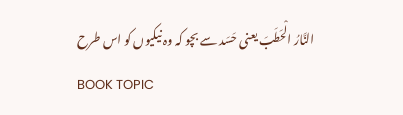النَّارُ الْحَطَبَ یعنی حَسَد سے بچو کہ وہ نیکیوں کو اس طرح
BOOK TOPIC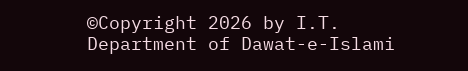©Copyright 2026 by I.T. Department of Dawat-e-Islami